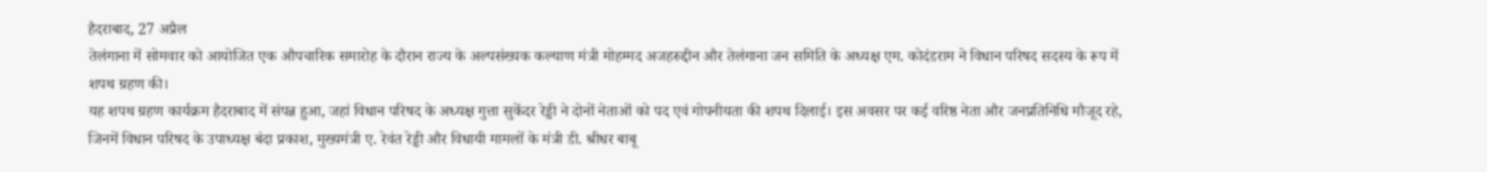हैदराबाद, 27 अप्रैल
तेलंगाना में सोमवार को आयोजित एक औपचारिक समारोह के दौरान राज्य के अल्पसंख्यक कल्याण मंत्री मोहम्मद अजहरुद्दीन और तेलंगाना जन समिति के अध्यक्ष एम. कोदंडराम ने विधान परिषद सदस्य के रूप में शपथ ग्रहण की।
यह शपथ ग्रहण कार्यक्रम हैदराबाद में संपन्न हुआ, जहां विधान परिषद के अध्यक्ष गुत्ता सुकेंदर रेड्डी ने दोनों नेताओं को पद एवं गोपनीयता की शपथ दिलाई। इस अवसर पर कई वरिष्ठ नेता और जनप्रतिनिधि मौजूद रहे, जिनमें विधान परिषद के उपाध्यक्ष बंदा प्रकाश, मुख्यमंत्री ए. रेवंत रेड्डी और विधायी मामलों के मंत्री डी. श्रीधर बाबू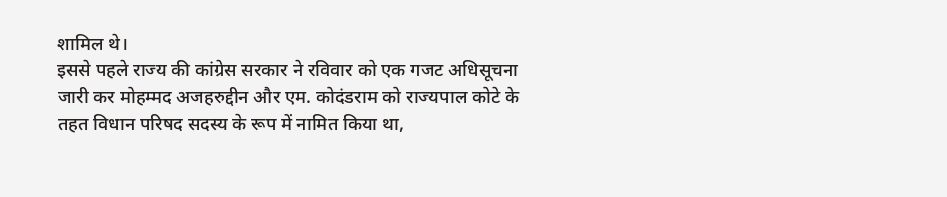शामिल थे।
इससे पहले राज्य की कांग्रेस सरकार ने रविवार को एक गजट अधिसूचना जारी कर मोहम्मद अजहरुद्दीन और एम. कोदंडराम को राज्यपाल कोटे के तहत विधान परिषद सदस्य के रूप में नामित किया था,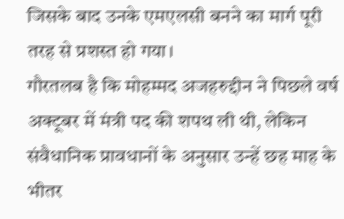जिसके बाद उनके एमएलसी बनने का मार्ग पूरी तरह से प्रशस्त हो गया।
गौरतलब है कि मोहम्मद अजहरुद्दीन ने पिछले वर्ष अक्टूबर में मंत्री पद की शपथ ली थी, लेकिन संवैधानिक प्रावधानों के अनुसार उन्हें छह माह के भीतर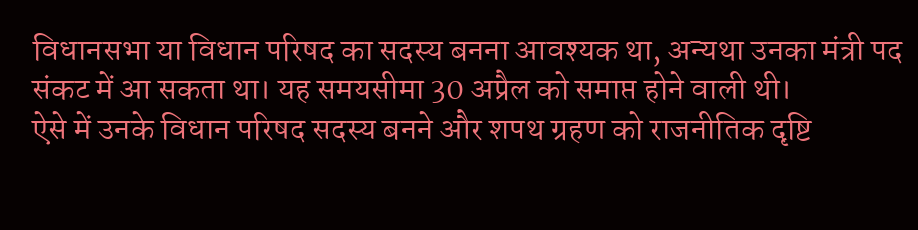विधानसभा या विधान परिषद का सदस्य बनना आवश्यक था, अन्यथा उनका मंत्री पद संकट में आ सकता था। यह समयसीमा 30 अप्रैल को समाप्त होने वाली थी।
ऐसे में उनके विधान परिषद सदस्य बनने और शपथ ग्रहण को राजनीतिक दृष्टि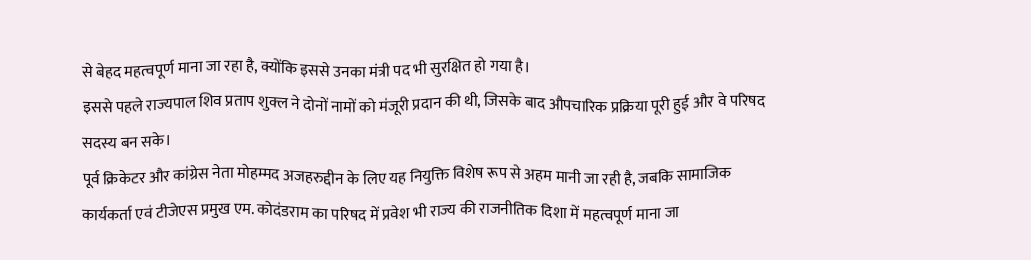से बेहद महत्वपूर्ण माना जा रहा है, क्योंकि इससे उनका मंत्री पद भी सुरक्षित हो गया है।
इससे पहले राज्यपाल शिव प्रताप शुक्ल ने दोनों नामों को मंजूरी प्रदान की थी, जिसके बाद औपचारिक प्रक्रिया पूरी हुई और वे परिषद सदस्य बन सके।
पूर्व क्रिकेटर और कांग्रेस नेता मोहम्मद अजहरुद्दीन के लिए यह नियुक्ति विशेष रूप से अहम मानी जा रही है, जबकि सामाजिक कार्यकर्ता एवं टीजेएस प्रमुख एम. कोदंडराम का परिषद में प्रवेश भी राज्य की राजनीतिक दिशा में महत्वपूर्ण माना जा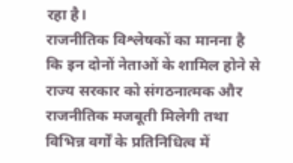रहा है।
राजनीतिक विश्लेषकों का मानना है कि इन दोनों नेताओं के शामिल होने से राज्य सरकार को संगठनात्मक और राजनीतिक मजबूती मिलेगी तथा विभिन्न वर्गों के प्रतिनिधित्व में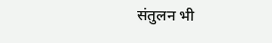संतुलन भी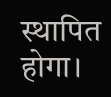स्थापित होगा।